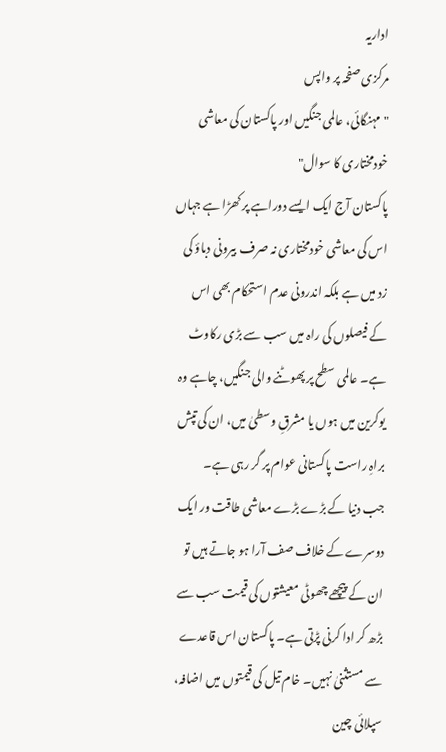اداریہ
مرکزی صفحہ پر واپس
"مہنگائی، عالمی جنگیں اور پاکستان کی معاشی خودمختاری کا سوال"
پاکستان آج ایک ایسے دوراہے پر کھڑا ہے جہاں اس کی معاشی خودمختاری نہ صرف بیرونی دباؤ کی زد میں ہے بلکہ اندرونی عدم استحکام بھی اس کے فیصلوں کی راہ میں سب سے بڑی رکاوٹ ہے۔ عالمی سطح پر پھوٹنے والی جنگیں، چاہے وہ یوکرین میں ہوں یا مشرقِ وسطیٰ میں، ان کی تپش براہِ راست پاکستانی عوام پر گر رہی ہے۔
جب دنیا کے بڑے بڑے معاشی طاقت ور ایک دوسرے کے خلاف صف آرا ہو جاتے ہیں تو ان کے پیچھے چھوٹی معیشتوں کی قیمت سب سے بڑھ کر ادا کرنی پڑتی ہے۔ پاکستان اس قاعدے سے مستثنیٰ نہیں۔ خام تیل کی قیمتوں میں اضافہ، سپلائی چین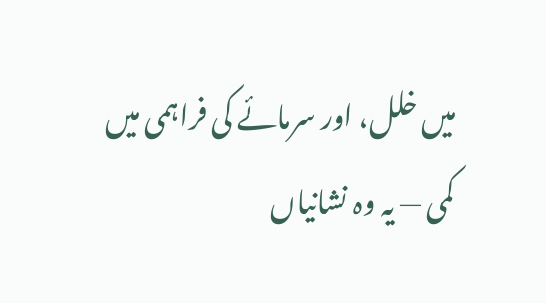میں خلل، اور سرمائے کی فراہمی میں کمی — یہ وہ نشانیاں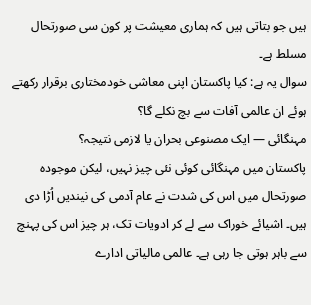ہیں جو بتاتی ہیں کہ ہماری معیشت پر کون سی صورتحال مسلط ہے۔
سوال یہ ہے: کیا پاکستان اپنی معاشی خودمختاری برقرار رکھتے ہوئے ان عالمی آفات سے بچ نکلے گا؟
مہنگائی — ایک مصنوعی بحران یا لازمی نتیجہ؟
پاکستان میں مہنگائی کوئی نئی چیز نہیں، لیکن موجودہ صورتحال میں اس کی شدت نے عام آدمی کی نیندیں اُڑا دی ہیں۔ اشیائے خوراک سے لے کر ادویات تک، ہر چیز اس کی پہنچ سے باہر ہوتی جا رہی ہے۔ عالمی مالیاتی ادارے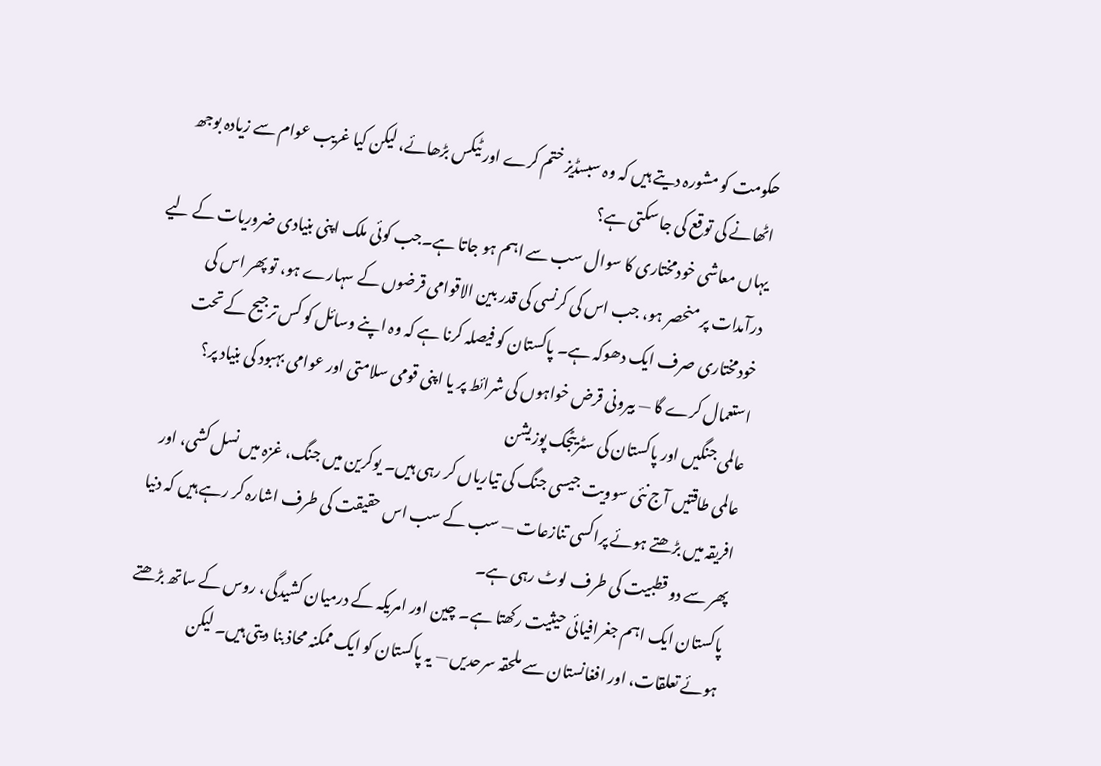حکومت کو مشورہ دیتے ہیں کہ وہ سبسڈیز ختم کرے اور ٹیکس بڑھائے، لیکن کیا غریب عوام سے زیادہ بوجھ اٹھانے کی توقع کی جا سکتی ہے؟
یہاں معاشی خودمختاری کا سوال سب سے اہم ہو جاتا ہے۔جب کوئی ملک اپنی بنیادی ضروریات کے لیے درآمدات پر منحصر ہو، جب اس کی کرنسی کی قدر بین الاقوامی قرضوں کے سہارے ہو، تو پھر اس کی خودمختاری صرف ایک دھوکہ ہے۔ پاکستان کو فیصلہ کرنا ہے کہ وہ اپنے وسائل کو کس ترجیح کے تحت استعمال کرے گا — بیرونی قرض خواہوں کی شرائط پر یا اپنی قومی سلامتی اور عوامی بہبود کی بنیاد پر؟
عالمی جنگیں اور پاکستان کی سٹریٹجک پوزیشن
عالمی طاقتیں آج نئی سوویت جیسی جنگ کی تیاریاں کر رہی ہیں۔ یوکرین میں جنگ، غزہ میں نسل کشی، اور افریقہ میں بڑھتے ہوئے پراکسی تنازعات — سب کے سب اس حقیقت کی طرف اشارہ کر رہے ہیں کہ دنیا پھر سے دو قطبیت کی طرف لوٹ رہی ہے۔
پاکستان ایک اہم جغرافیائی حیثیت رکھتا ہے۔ چین اور امریکہ کے درمیان کشیدگی، روس کے ساتھ بڑھتے ہوئے تعلقات، اور افغانستان سے ملحقہ سرحدیں — یہ پاکستان کو ایک ممکنہ محاذ بنا دیتی ہیں۔ لیکن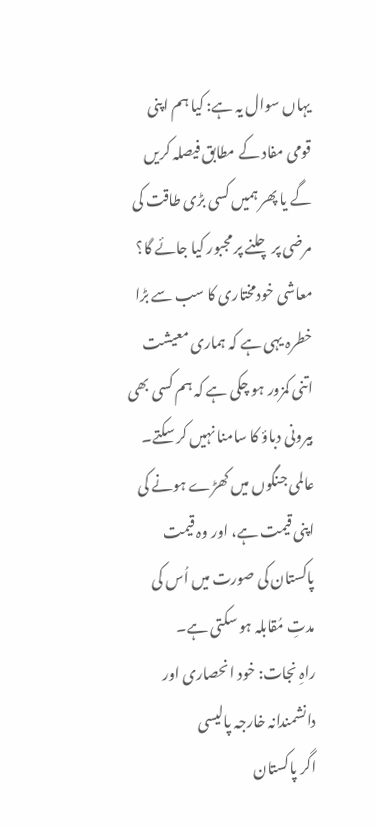یہاں سوال یہ ہے: کیا ہم اپنی قومی مفاد کے مطابق فیصلہ کریں گے یا پھر ہمیں کسی بڑی طاقت کی مرضی پر چلنے پر مجبور کیا جائے گا؟
معاشی خودمختاری کا سب سے بڑا خطرہ یہی ہے کہ ہماری معیشت اتنی کمزور ہو چکی ہے کہ ہم کسی بھی بیرونی دباؤ کا سامنا نہیں کر سکتے۔ عالمی جنگوں میں کھڑے ہونے کی اپنی قیمت ہے، اور وہ قیمت پاکستان کی صورت میں اُس کی مدتِ مُقابلہ ہو سکتی ہے۔
راہِ نجات: خود انحصاری اور دانشمندانہ خارجہ پالیسی
اگر پاکستان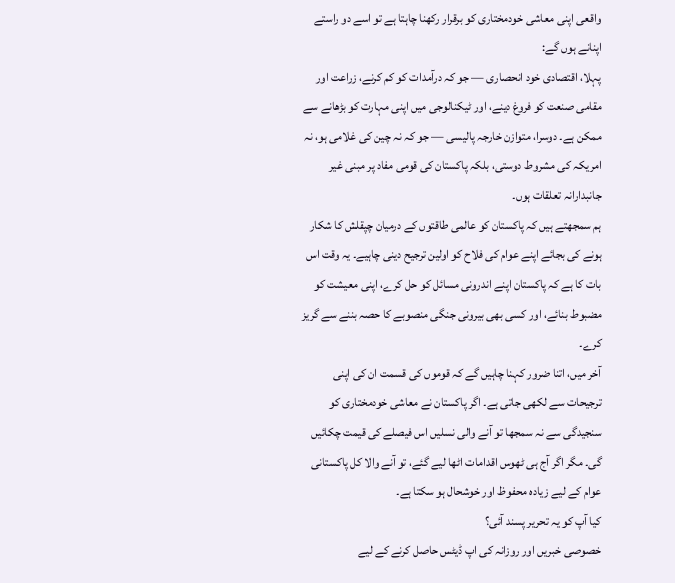واقعی اپنی معاشی خودمختاری کو برقرار رکھنا چاہتا ہے تو اسے دو راستے اپنانے ہوں گے:
پہلا، اقتصادی خود انحصاری — جو کہ درآمدات کو کم کرنے، زراعت اور مقامی صنعت کو فروغ دینے، اور ٹیکنالوجی میں اپنی مہارت کو بڑھانے سے ممکن ہے۔ دوسرا، متوازن خارجہ پالیسی — جو کہ نہ چین کی غلامی ہو، نہ امریکہ کی مشروط دوستی، بلکہ پاکستان کی قومی مفاد پر مبنی غیر جانبدارانہ تعلقات ہوں۔
ہم سمجھتے ہیں کہ پاکستان کو عالمی طاقتوں کے درمیان چپقلش کا شکار ہونے کی بجائے اپنے عوام کی فلاح کو اولین ترجیح دینی چاہیے۔ یہ وقت اس بات کا ہے کہ پاکستان اپنے اندرونی مسائل کو حل کرے، اپنی معیشت کو مضبوط بنائے، اور کسی بھی بیرونی جنگی منصوبے کا حصہ بننے سے گریز کرے۔
آخر میں، اتنا ضرور کہنا چاہیں گے کہ قوموں کی قسمت ان کی اپنی ترجیحات سے لکھی جاتی ہے۔ اگر پاکستان نے معاشی خودمختاری کو سنجیدگی سے نہ سمجھا تو آنے والی نسلیں اس فیصلے کی قیمت چکائیں گی۔ مگر اگر آج ہی ٹھوس اقدامات اٹھا لیے گئے، تو آنے والا کل پاکستانی عوام کے لیے زیادہ محفوظ اور خوشحال ہو سکتا ہے۔
کیا آپ کو یہ تحریر پسند آئی؟
خصوصی خبریں اور روزانہ کی اپ ڈیٹس حاصل کرنے کے لیے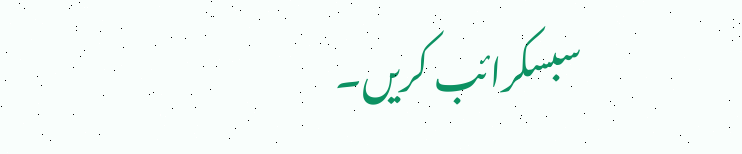سبسکرائب کریں۔